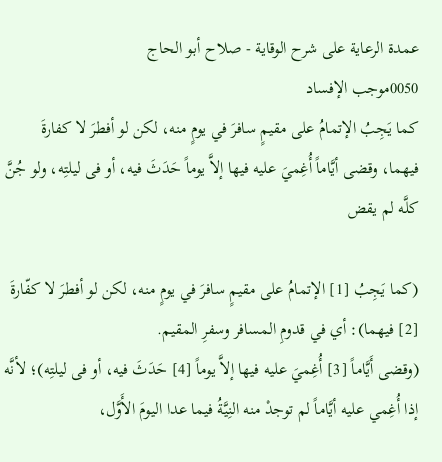عمدة الرعاية على شرح الوقاية - صلاح أبو الحاج
0050موجب الإفساد
كما يَجِبُ الإتمامُ على مقيمٍ سافرَ في يومٍ منه، لكن لو أفطرَ لا كفارةَ فيهما، وقضى أيَّاماً أُغِميَ عليه فيها إلاَّ يوماً حَدَثَ فيه، أو فى ليلتِه، ولو جُنَّ كلَّه لم يقض

(كما يَجِبُ [1] الإتمامُ على مقيمٍ سافرَ في يومٍ منه، لكن لو أفطرَ لا كفّارةَ [2] فيهما): أي في قدومِ المسافر وسفرِ المقيم.
(وقضى أَيَّاماً [3] أُغِميَ عليه فيها إلاَّ يوماً [4] حَدَثَ فيه، أو فى ليلتِه)؛ لأنَّه إذا أُغِمي عليه أيَّاماً لم توجدْ منه النِيَّةُ فيما عدا اليومَ الأَوَّل،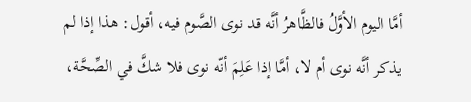أمَّا اليوم الأوَّلُ فالظَّاهرُ أنَّه قد نوى الصَّوم فيه، أقول: هذا إذا لم يذكر أنَّه نوى أم لا، أمَّا إذا عَلِمَ أنّه نوى فلا شكَّ في الصِّحَّة،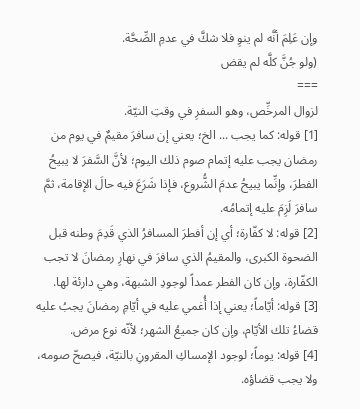وإن عَلِمَ أنَّه لم ينوِ فلا شكَّ في عدمِ الصِّحَّة.
(ولو جُنَّ كلَّه لم يقض
===
لزوال المرخِّص، وهو السفرِ في وقتِ النيّة.
[1] قوله: كما يجب ... الخ؛ يعني إن سافرَ مقيمٌ في يوم من رمضان يجب عليه إتمام صوم ذلك اليوم؛ لأنَّ السَّفرَ لا يبيحُ الفطرَ، وإنِّما يبيحُ عدمَ الشُّروع، فإذا شَرَعَ فيه حالَ الإقامة، ثمَّ سافرَ لَزِمَ عليه إتمامُه.
[2] قوله: لا كفّارة؛ أي إن أفطرَ المسافرُ الذي قَدِمَ وطنه قبل الضحوة الكبرى، والمقيمُ الذي سافرَ في نهارِ رمضانَ لا تجب الكفّارة، وإن كان الفطر عمداً لوجودِ الشبهة، وهي دارئة لها.
[3] قوله: أيّاماً؛ يعني إذا أُغمي عليه في أيّامِ رمضانَ يجبُ عليه قضاءُ تلك الأيّام، وإن كان جميعُ الشهر؛ لأنّه نوع مرض.
[4] قوله: يوماً؛ لوجود الإمساكِ المقرونِ بالنيّة، فيصحّ صومه، ولا يجب قضاؤه.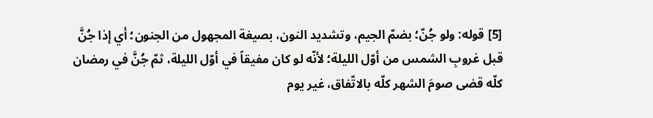[5] قوله: ولو جُنّ؛ بضمّ الجيم، وتشديد النون، بصيغة المجهول من الجنون؛ أي إذا جُنَّ قبل غروبِ الشمس من أوّل الليلة؛ لأنّه لو كان مفيقاً في أوّل الليلة، ثمّ جُنَّ في رمضان كلّه قضى صومَ الشهر كلّه بالاتّفاق، غير يوم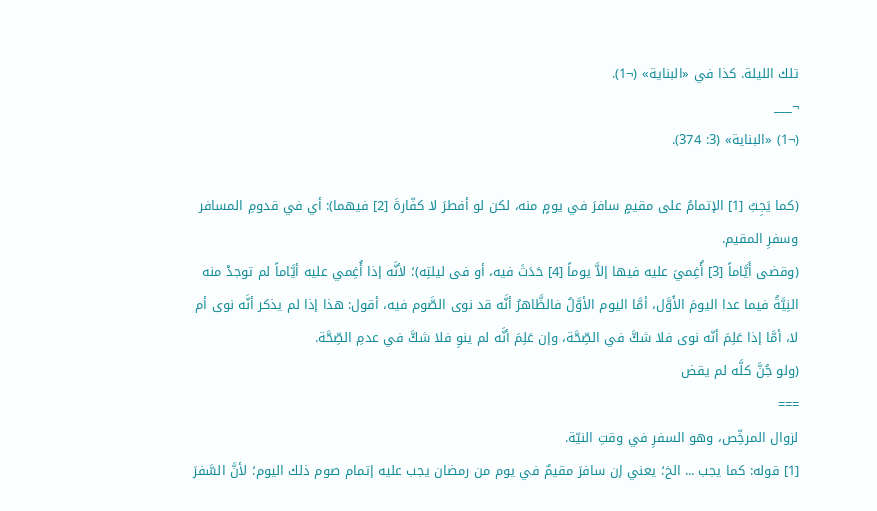تلك الليلة. كذا في «البناية» (¬1).
¬___
(¬1) «البناية» (3: 374).

(كما يَجِبُ [1] الإتمامُ على مقيمٍ سافرَ في يومٍ منه، لكن لو أفطرَ لا كفّارةَ [2] فيهما): أي في قدومِ المسافر وسفرِ المقيم.
(وقضى أَيَّاماً [3] أُغِميَ عليه فيها إلاَّ يوماً [4] حَدَثَ فيه، أو فى ليلتِه)؛ لأنَّه إذا أُغِمي عليه أيَّاماً لم توجدْ منه النِيَّةُ فيما عدا اليومَ الأَوَّل، أمَّا اليوم الأوَّلُ فالظَّاهرُ أنَّه قد نوى الصَّوم فيه، أقول: هذا إذا لم يذكر أنَّه نوى أم لا، أمَّا إذا عَلِمَ أنّه نوى فلا شكَّ في الصِّحَّة، وإن عَلِمَ أنَّه لم ينوِ فلا شكَّ في عدمِ الصِّحَّة.
(ولو جُنَّ كلَّه لم يقض
===
لزوال المرخِّص، وهو السفرِ في وقتِ النيّة.
[1] قوله: كما يجب ... الخ؛ يعني إن سافرَ مقيمٌ في يوم من رمضان يجب عليه إتمام صوم ذلك اليوم؛ لأنَّ السَّفرَ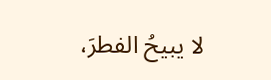لا يبيحُ الفطرَ،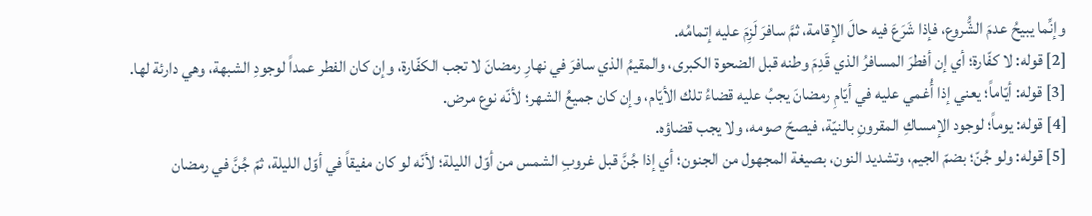وإنِّما يبيحُ عدمَ الشُّروع، فإذا شَرَعَ فيه حالَ الإقامة، ثمَّ سافرَ لَزِمَ عليه إتمامُه.
[2] قوله: لا كفّارة؛ أي إن أفطرَ المسافرُ الذي قَدِمَ وطنه قبل الضحوة الكبرى، والمقيمُ الذي سافرَ في نهارِ رمضانَ لا تجب الكفّارة، وإن كان الفطر عمداً لوجودِ الشبهة، وهي دارئة لها.
[3] قوله: أيّاماً؛ يعني إذا أُغمي عليه في أيّامِ رمضانَ يجبُ عليه قضاءُ تلك الأيّام، وإن كان جميعُ الشهر؛ لأنّه نوع مرض.
[4] قوله: يوماً؛ لوجود الإمساكِ المقرونِ بالنيّة، فيصحّ صومه، ولا يجب قضاؤه.
[5] قوله: ولو جُنّ؛ بضمّ الجيم، وتشديد النون، بصيغة المجهول من الجنون؛ أي إذا جُنَّ قبل غروبِ الشمس من أوّل الليلة؛ لأنّه لو كان مفيقاً في أوّل الليلة، ثمّ جُنَّ في رمضان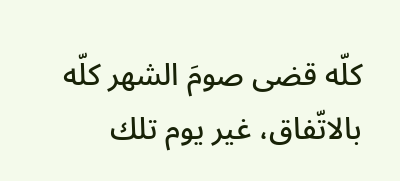كلّه قضى صومَ الشهر كلّه بالاتّفاق، غير يوم تلك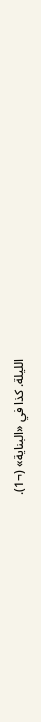الليلة. كذا في «البناية» (¬1).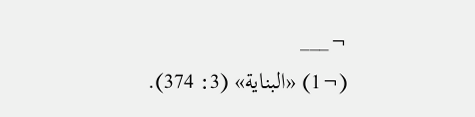¬___
(¬1) «البناية» (3: 374).